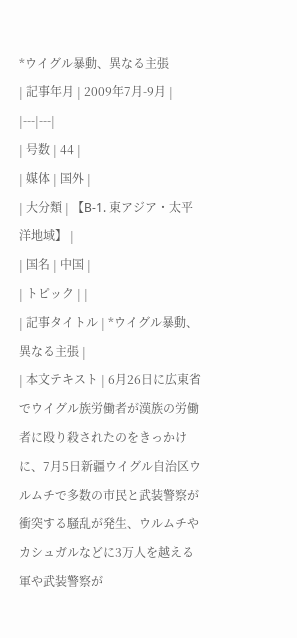*ウイグル暴動、異なる主張
| 記事年月 | 2009年7月-9月 |
|---|---|
| 号数 | 44 |
| 媒体 | 国外 |
| 大分類 | 【B-1. 東アジア・太平洋地域】 |
| 国名 | 中国 |
| トピック | |
| 記事タイトル | *ウイグル暴動、異なる主張 |
| 本文テキスト | 6月26日に広東省でウイグル族労働者が漢族の労働者に殴り殺されたのをきっかけに、7月5日新疆ウイグル自治区ウルムチで多数の市民と武装警察が衝突する騒乱が発生、ウルムチやカシュガルなどに3万人を越える軍や武装警察が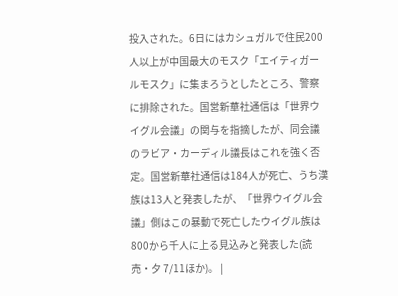投入された。6日にはカシュガルで住民200人以上が中国最大のモスク「エイティガールモスク」に集まろうとしたところ、警察に排除された。国営新華社通信は「世界ウイグル会議」の関与を指摘したが、同会議のラビア・カーディル議長はこれを強く否定。国営新華社通信は184人が死亡、うち漢族は13人と発表したが、「世界ウイグル会議」側はこの暴動で死亡したウイグル族は800から千人に上る見込みと発表した(読売・夕 7/11ほか)。 |